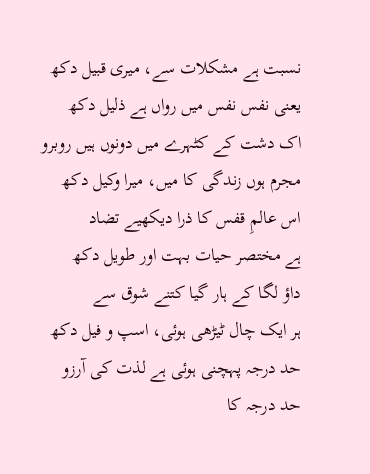نسبت ہے مشکلات سے، میری قبیل دکھ
یعنی نفس نفس میں رواں ہے ذلیل دکھ
اک دشت کے کٹہرے میں دونوں ہیں روبرو
مجرم ہوں زندگی کا میں، میرا وکیل دکھ
اس عالمِ قفس کا ذرا دیکھیے تضاد
ہے مختصر حیات بہت اور طویل دکھ
داؤ لگا کے ہار گیا کتنے شوق سے
ہر ایک چال ٹیڑھی ہوئی، اسپ و فیل دکھ
حد درجہ پہچنی ہوئی ہے لذت کی آرزو
حد درجہ کا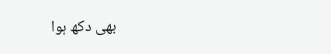بھی دکھ ہوا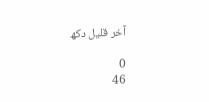آخر قلیل دکھ

0
46